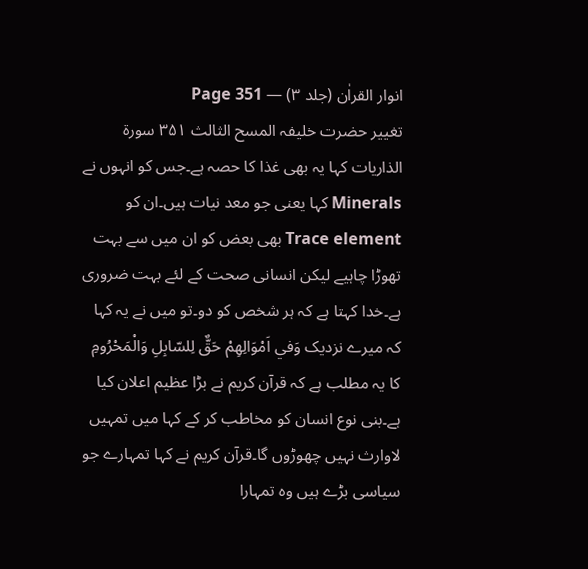انوار القراٰن (جلد ۳) — Page 351
تغییر حضرت خلیفہ المسح الثالث ۳۵۱ سورة الذاريات کہا یہ بھی غذا کا حصہ ہے۔جس کو انہوں نے Minerals کہا یعنی جو معد نیات ہیں۔ان کو Trace element بھی بعض کو ان میں سے بہت تھوڑا چاہیے لیکن انسانی صحت کے لئے بہت ضروری ہے۔خدا کہتا ہے کہ ہر شخص کو دو۔تو میں نے یہ کہا کہ میرے نزدیک وَفي اَمْوَالِهِمْ حَقٌّ لِلسّابِلِ وَالْمَحْرُومِ کا یہ مطلب ہے کہ قرآن کریم نے بڑا عظیم اعلان کیا ہے۔بنی نوع انسان کو مخاطب کر کے کہا میں تمہیں لاوارث نہیں چھوڑوں گا۔قرآن کریم نے کہا تمہارے جو سیاسی بڑے ہیں وہ تمہارا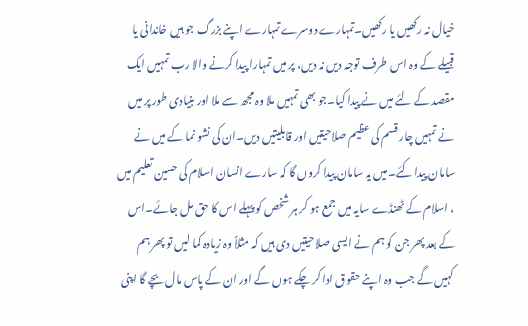خیال نہ رکھیں یا رکھیں۔تمہارے دوسرے تمہارے اپنے بزرگ جو ہیں خاندانی یا قبیلے کے وہ اس طرف توجہ دیں نہ دیں، پر میں تمہارا پیدا کرنے والا رب تمہیں ایک مقصد کے لئے میں نے پیدا کیا۔جو بھی تمہیں ملا وہ مجھ سے ملا اور بنیادی طور پر میں نے تمہیں چار قسم کی عظیم صلاحیتیں اور قابلیتیں دیں۔ان کی نشو نما کے میں نے سامان پیدا کئے۔میں یہ سامان پیدا کروں گا کہ سارے انسان اسلام کی حسین تعلیم میں ، اسلام کے ٹھنڈے سایہ میں جمع ہو کر ہر شخص کو پہلے اس کا حق مل جائے۔اس کے بعد پھر جن کو ہم نے ایسی صلاحیتیں دی ہیں کہ مثلاً وہ زیادہ کما لیں تو پھر ہم کہیں گے جب وہ اپنے حقوق ادا کر چکے ہوں گے اور ان کے پاس مال بچے گا اپنی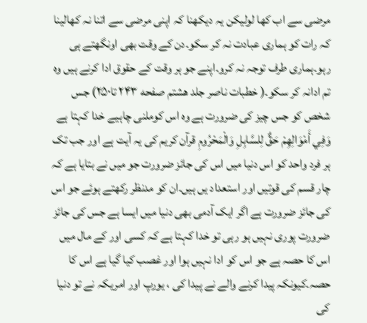مرضی سے اب کھا لولیکن یہ دیکھنا کہ اپنی مرضی سے اتنا نہ کھالینا کہ رات کو ہماری عبادت نہ کر سکو۔دن کے وقت بھی اونگھتے ہی رہو۔ہماری طرف توجہ نہ کرو۔اپنے جو ہر وقت کے حقوق ادا کرنے ہیں وہ تم ادانہ کر سکو۔( خطبات ناصر جلد هشتم صفحه ۲۴۳ تا۲۵۰) جس شخص کو جس چیز کی ضرورت ہے وہ اس کوملنی چاہیے خدا کہتا ہے وَفِي أَمْوَالِهِمْ حَقٌّ لِلسَّابِلِ وَالْمَحْرُومِ قرآن کریم کی یہ آیت ہے اور جب تک ہر فرد واحد کو اس دنیا میں اس کی جائز ضرورت جو میں نے بتایا ہے کہ چار قسم کی قوتیں اور استعداد یں ہیں۔ان کو مدنظر رکھتے ہوئے جو اس کی جائز ضرورت ہے اگر ایک آدمی بھی دنیا میں ایسا ہے جس کی جائز ضرورت پوری نہیں ہو رہی تو خدا کہتا ہے کہ کسی اور کے مال میں اس کا حصہ ہے جو اس کو ادا نہیں ہوا اور غصب کیا گیا ہے اس کا حصہ۔کیونکہ پیدا کرنے والے نے پیدا کی ، یورپ اور امریکہ نے تو دنیا کی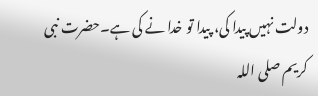دولت نہیں پیدا کی، پیدا تو خدا نے کی ہے۔حضرت نبی کریم صلی اللہ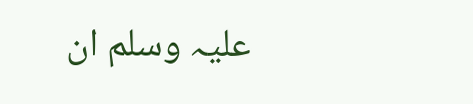علیہ وسلم ان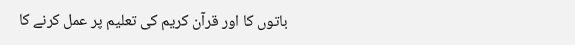باتوں کا اور قرآن کریم کی تعلیم پر عمل کرنے کا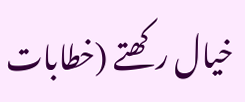خیال رکھتے (خطابات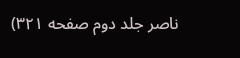ناصر جلد دوم صفحه ۳۲۱)